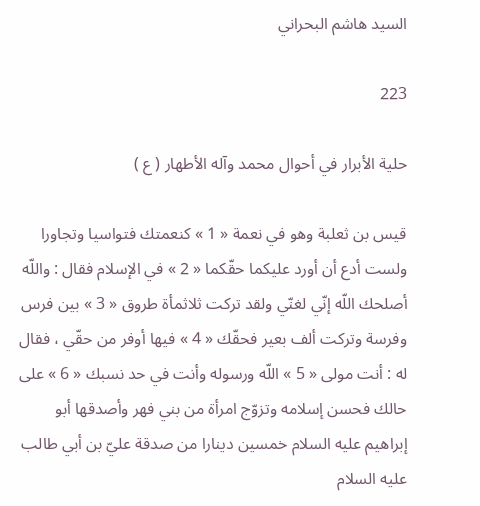السيد هاشم البحراني

223

حلية الأبرار في أحوال محمد وآله الأطهار ( ع )

قيس بن ثعلبة وهو في نعمة « 1 » كنعمتك فتواسيا وتجاورا ولست أدع أن أورد عليكما حقّكما « 2 » في الإسلام فقال : واللّه أصلحك اللّه إنّي لغنّي ولقد تركت ثلاثمأة طروق « 3 » بين فرس وفرسة وتركت ألف بعير فحقّك « 4 » فيها أوفر من حقّي ، فقال له : أنت مولى « 5 » اللّه ورسوله وأنت في حد نسبك « 6 » على حالك فحسن إسلامه وتزوّج امرأة من بني فهر وأصدقها أبو إبراهيم عليه السلام خمسين دينارا من صدقة عليّ بن أبي طالب عليه السلام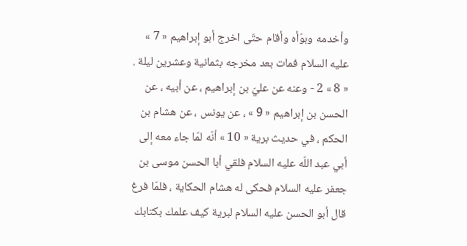وأخدمه وبوّأه وأقام حتّى اخرج أبو إبراهيم « 7 » عليه السلام فمات بعد مخرجه بثمانية وعشرين ليلة . « 8 » 2 - وعنه عن عليّ بن إبراهيم ، عن أبيه ، عن الحسن بن إبراهيم « 9 » ، عن يونس ، عن هشام بن الحكم ، في حديث برية « 10 » أنّه لمّا جاء معه إلى أبي عبد اللّه عليه السلام فلقي أبا الحسن موسى بن جعفر عليه السلام فحكى له هشام الحكاية ، فلمّا فرغ قال أبو الحسن عليه السلام لبرية كيف علمك بكتابك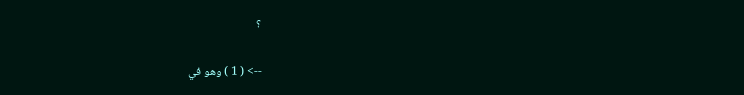؟

--> ( 1 ) وهو في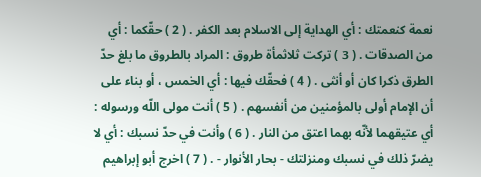نعمة كنعمتك : أي الهداية إلى الاسلام بعد الكفر . ( 2 ) حقّكما : أي من الصدقات . ( 3 ) تركت ثلاثمأة طروق : المراد بالطروق ما بلغ حدّ الطرق ذكرا كان أو أنثى . ( 4 ) فحقّك فيها : أي الخمس ، أو بناء على أن الإمام أولى بالمؤمنين من أنفسهم . ( 5 ) أنت مولى اللّه ورسوله : أي عتيقهما لأنّه بهما اعتق من النار . ( 6 ) وأنت في حدّ نسبك : أي لا يضرّ ذلك في نسبك ومنزلتك - بحار الأنوار - . ( 7 ) اخرج أبو إبراهيم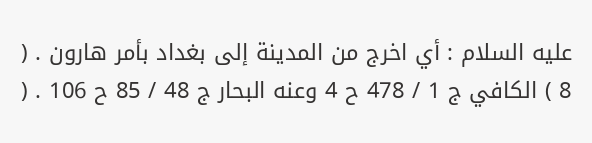عليه السلام : أي اخرج من المدينة إلى بغداد بأمر هارون . ( 8 ) الكافي ج 1 / 478 ح 4 وعنه البحار ج 48 / 85 ح 106 . (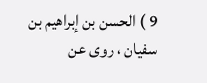9 ) الحسن بن إبراهيم بن سفيان ، روى عن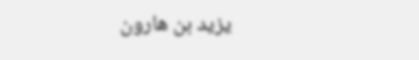يزيد بن هارون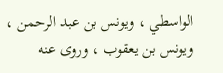الواسطي ، ويونس بن عبد الرحمن ، ويونس بن يعقوب ، وروى عنه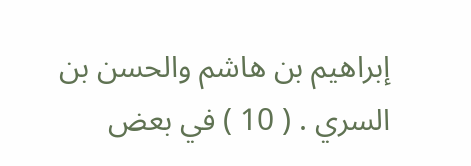إبراهيم بن هاشم والحسن بن السري . ( 10 ) في بعض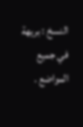النسخ : بريهة في جميع المواضع .